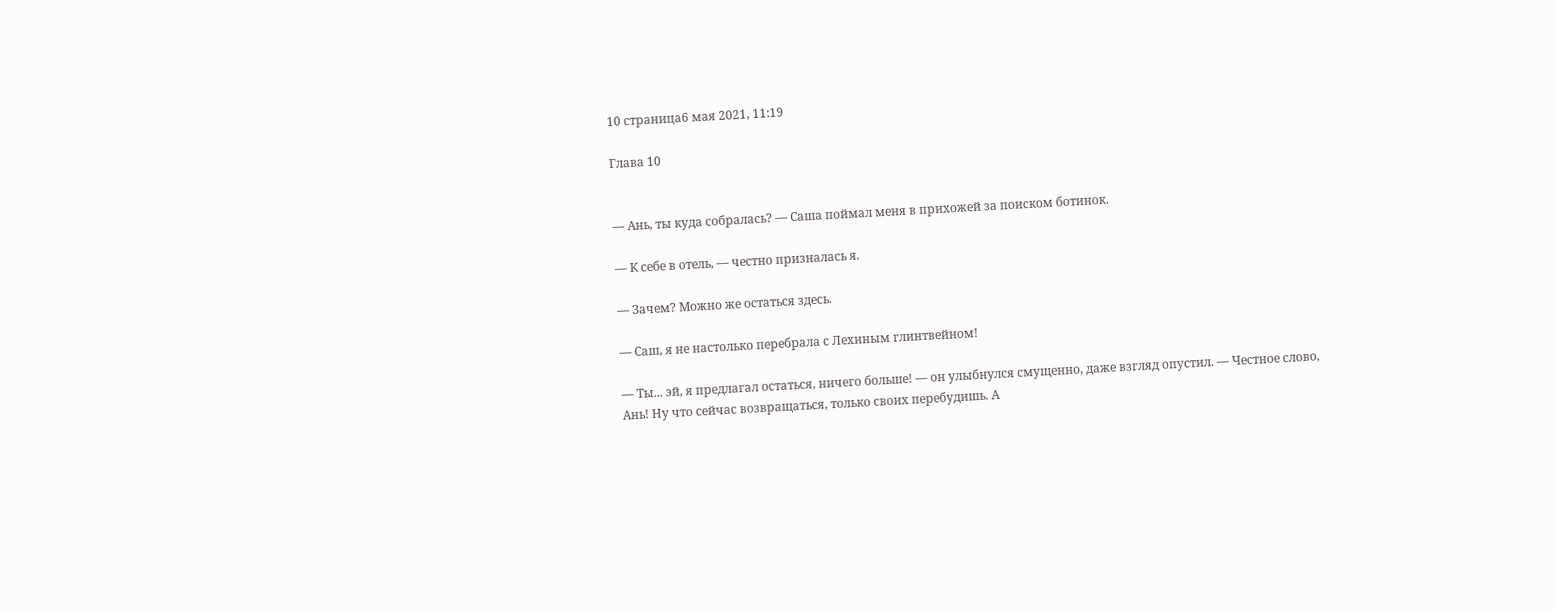10 страница6 мая 2021, 11:19

Глава 10


— Ань, ты куда собралась? — Саша поймал меня в прихожей за поиском ботинок.

— К себе в отель, — честно призналась я.

— Зачем? Можно же остаться здесь.

— Саш, я не настолько перебрала с Лехиным глинтвейном!

— Ты... эй, я предлагал остаться, ничего больше! — он улыбнулся смущенно, даже взгляд опустил. — Честное слово, Ань! Ну что сейчас возвращаться, только своих перебудишь. А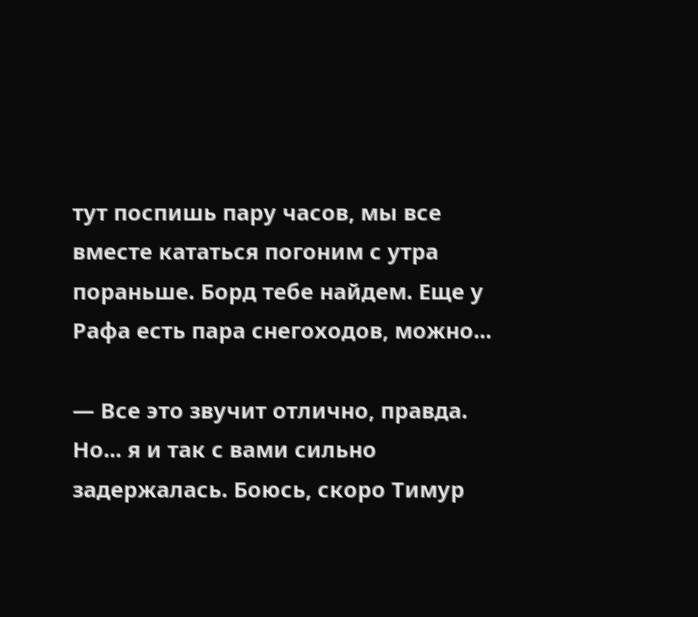тут поспишь пару часов, мы все вместе кататься погоним с утра пораньше. Борд тебе найдем. Еще у Рафа есть пара снегоходов, можно...

— Все это звучит отлично, правда. Но... я и так с вами сильно задержалась. Боюсь, скоро Тимур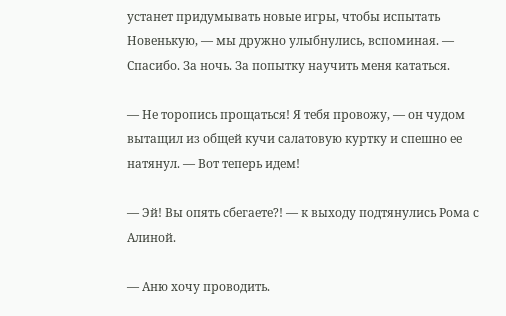устанет придумывать новые игры, чтобы испытать Новенькую, — мы дружно улыбнулись, вспоминая. — Спасибо. За ночь. За попытку научить меня кататься.

— Не торопись прощаться! Я тебя провожу, — он чудом вытащил из общей кучи салатовую куртку и спешно ее натянул. — Вот теперь идем!

— Эй! Вы опять сбегаете?! — к выходу подтянулись Рома с Алиной.

— Аню хочу проводить.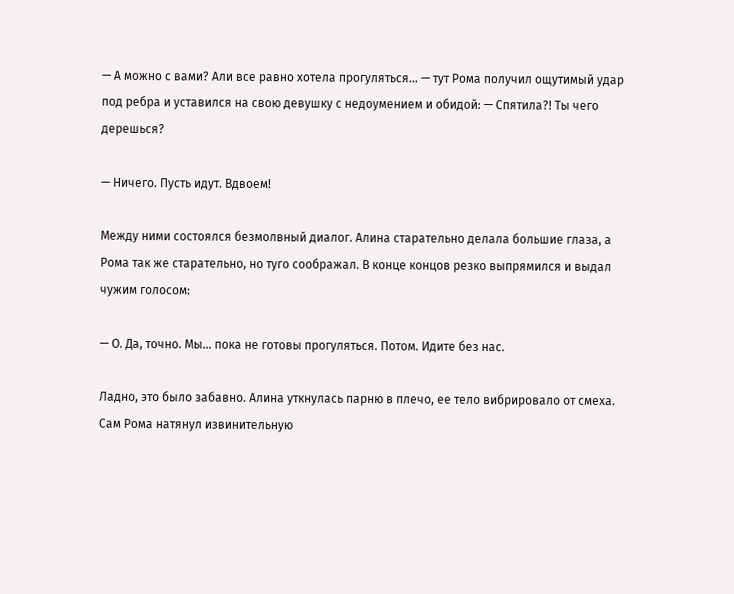— А можно с вами? Али все равно хотела прогуляться... — тут Рома получил ощутимый удар под ребра и уставился на свою девушку с недоумением и обидой: — Спятила?! Ты чего дерешься?

— Ничего. Пусть идут. Вдвоем!

Между ними состоялся безмолвный диалог. Алина старательно делала большие глаза, а Рома так же старательно, но туго соображал. В конце концов резко выпрямился и выдал чужим голосом:

— О. Да, точно. Мы... пока не готовы прогуляться. Потом. Идите без нас.

Ладно, это было забавно. Алина уткнулась парню в плечо, ее тело вибрировало от смеха. Сам Рома натянул извинительную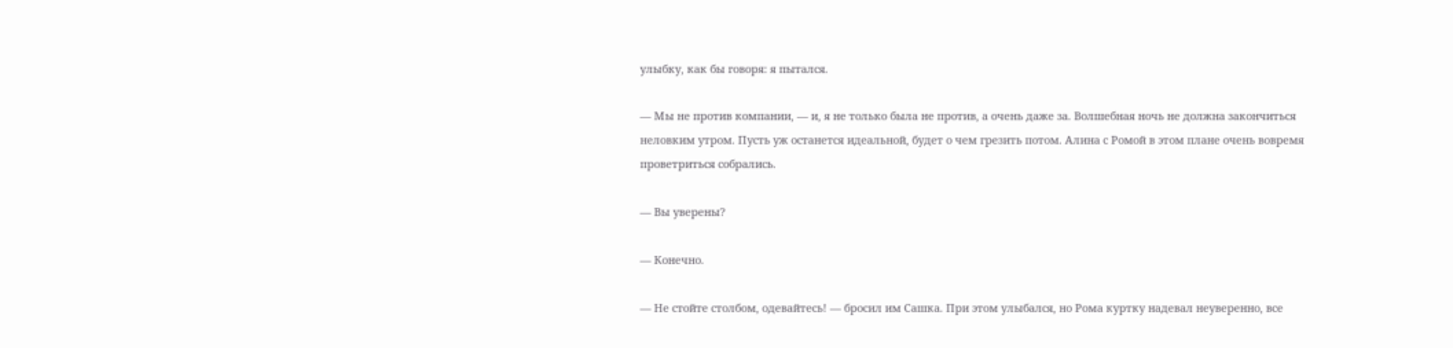улыбку, как бы говоря: я пытался.

— Мы не против компании, — и, я не только была не против, а очень даже за. Волшебная ночь не должна закончиться неловким утром. Пусть уж останется идеальной, будет о чем грезить потом. Алина с Ромой в этом плане очень вовремя проветриться собрались.

— Вы уверены?

— Конечно.

— Не стойте столбом, одевайтесь! — бросил им Сашка. При этом улыбался, но Рома куртку надевал неуверенно, все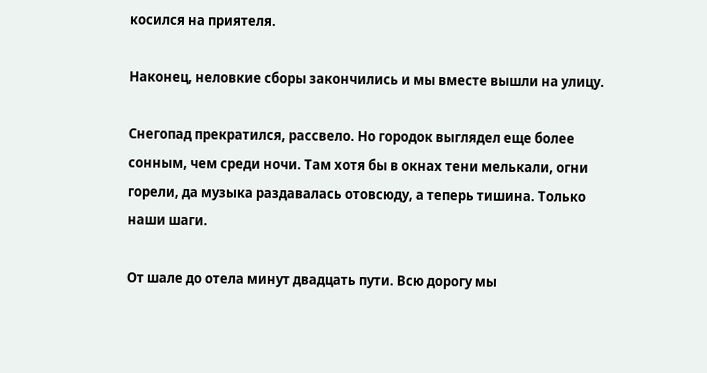косился на приятеля.

Наконец, неловкие сборы закончились и мы вместе вышли на улицу.

Снегопад прекратился, рассвело. Но городок выглядел еще более сонным, чем среди ночи. Там хотя бы в окнах тени мелькали, огни горели, да музыка раздавалась отовсюду, а теперь тишина. Только наши шаги.

От шале до отела минут двадцать пути. Всю дорогу мы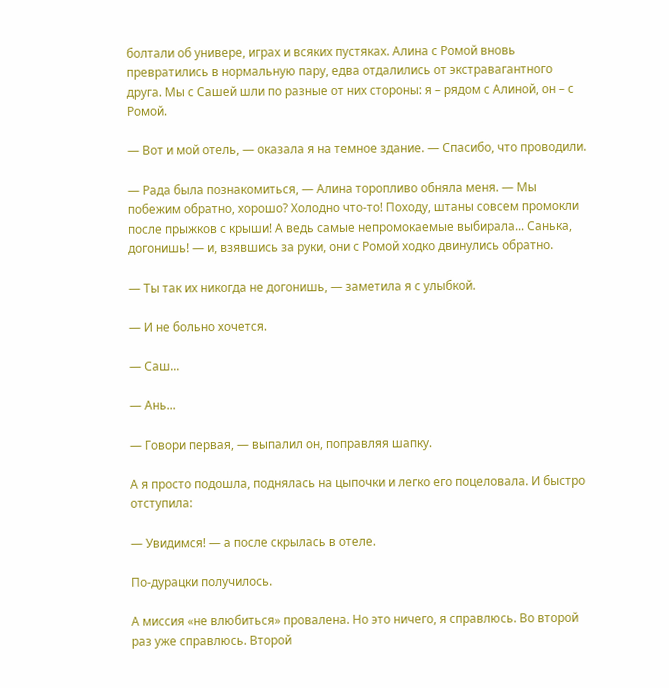болтали об универе, играх и всяких пустяках. Алина с Ромой вновь превратились в нормальную пару, едва отдалились от экстравагантного друга. Мы с Сашей шли по разные от них стороны: я – рядом с Алиной, он – с Ромой.

— Вот и мой отель, — оказала я на темное здание. — Спасибо, что проводили.

— Рада была познакомиться, — Алина торопливо обняла меня. — Мы побежим обратно, хорошо? Холодно что-то! Походу, штаны совсем промокли после прыжков с крыши! А ведь самые непромокаемые выбирала... Санька, догонишь! — и, взявшись за руки, они с Ромой ходко двинулись обратно.

— Ты так их никогда не догонишь, — заметила я с улыбкой.

— И не больно хочется.

— Саш...

— Ань...

— Говори первая, — выпалил он, поправляя шапку.

А я просто подошла, поднялась на цыпочки и легко его поцеловала. И быстро отступила:

— Увидимся! — а после скрылась в отеле.

По-дурацки получилось.

А миссия «не влюбиться» провалена. Но это ничего, я справлюсь. Во второй раз уже справлюсь. Второй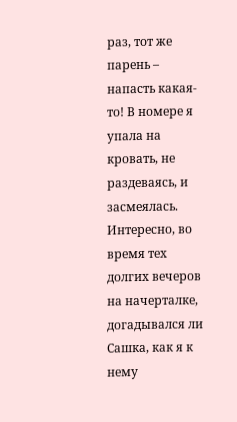раз, тот же парень – напасть какая-то! В номере я упала на кровать, не раздеваясь, и засмеялась. Интересно, во время тех долгих вечеров на начерталке, догадывался ли Сашка, как я к нему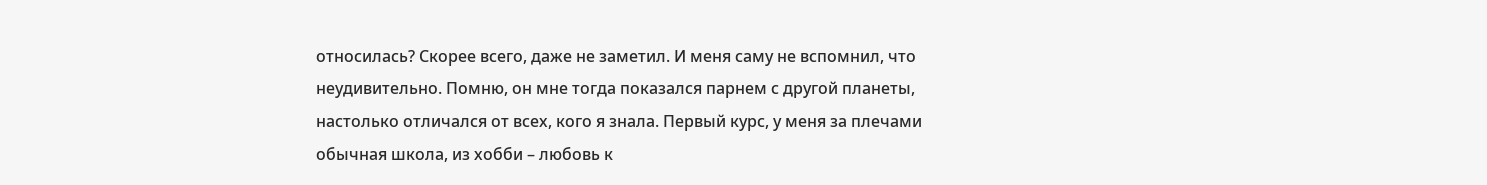относилась? Скорее всего, даже не заметил. И меня саму не вспомнил, что неудивительно. Помню, он мне тогда показался парнем с другой планеты, настолько отличался от всех, кого я знала. Первый курс, у меня за плечами обычная школа, из хобби – любовь к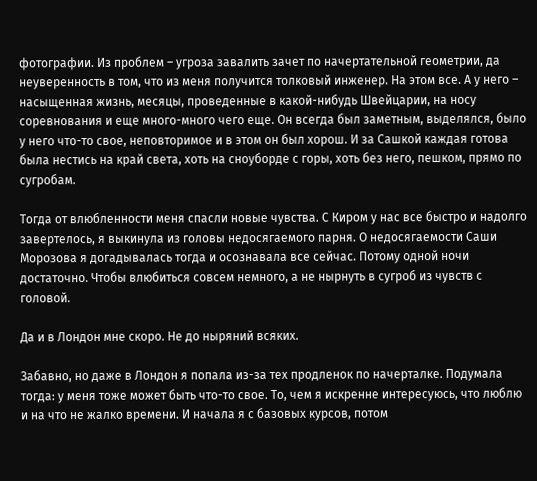фотографии. Из проблем – угроза завалить зачет по начертательной геометрии, да неуверенность в том, что из меня получится толковый инженер. На этом все. А у него – насыщенная жизнь, месяцы, проведенные в какой-нибудь Швейцарии, на носу соревнования и еще много-много чего еще. Он всегда был заметным, выделялся, было у него что-то свое, неповторимое и в этом он был хорош. И за Сашкой каждая готова была нестись на край света, хоть на сноуборде с горы, хоть без него, пешком, прямо по сугробам.

Тогда от влюбленности меня спасли новые чувства. С Киром у нас все быстро и надолго завертелось, я выкинула из головы недосягаемого парня. О недосягаемости Саши Морозова я догадывалась тогда и осознавала все сейчас. Потому одной ночи достаточно. Чтобы влюбиться совсем немного, а не нырнуть в сугроб из чувств с головой.

Да и в Лондон мне скоро. Не до ныряний всяких.

Забавно, но даже в Лондон я попала из-за тех продленок по начерталке. Подумала тогда: у меня тоже может быть что-то свое. То, чем я искренне интересуюсь, что люблю и на что не жалко времени. И начала я с базовых курсов, потом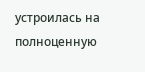устроилась на полноценную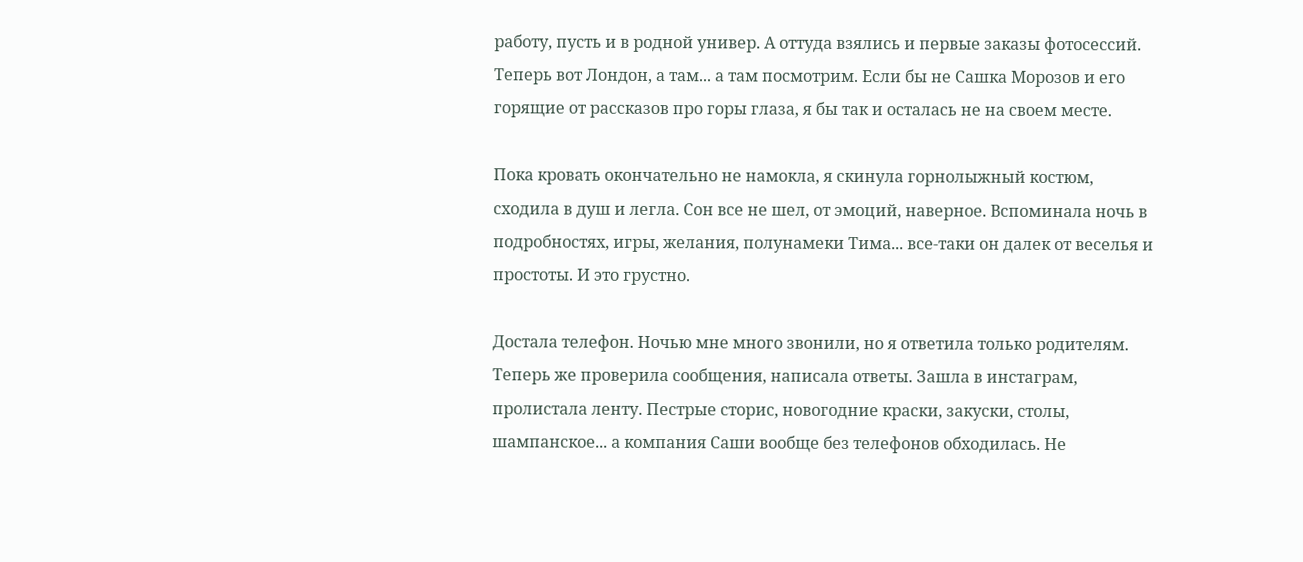работу, пусть и в родной универ. А оттуда взялись и первые заказы фотосессий. Теперь вот Лондон, а там... а там посмотрим. Если бы не Сашка Морозов и его горящие от рассказов про горы глаза, я бы так и осталась не на своем месте.

Пока кровать окончательно не намокла, я скинула горнолыжный костюм, сходила в душ и легла. Сон все не шел, от эмоций, наверное. Вспоминала ночь в подробностях, игры, желания, полунамеки Тима... все-таки он далек от веселья и простоты. И это грустно.

Достала телефон. Ночью мне много звонили, но я ответила только родителям. Теперь же проверила сообщения, написала ответы. Зашла в инстаграм, пролистала ленту. Пестрые сторис, новогодние краски, закуски, столы, шампанское... а компания Саши вообще без телефонов обходилась. Не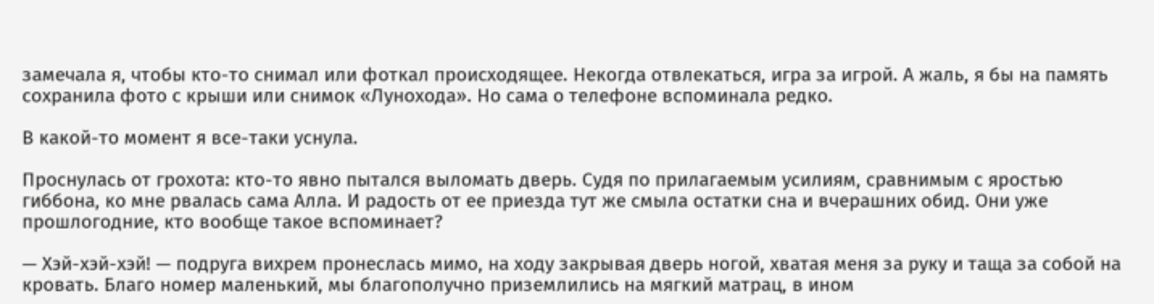замечала я, чтобы кто-то снимал или фоткал происходящее. Некогда отвлекаться, игра за игрой. А жаль, я бы на память сохранила фото с крыши или снимок «Лунохода». Но сама о телефоне вспоминала редко.

В какой-то момент я все-таки уснула.

Проснулась от грохота: кто-то явно пытался выломать дверь. Судя по прилагаемым усилиям, сравнимым с яростью гиббона, ко мне рвалась сама Алла. И радость от ее приезда тут же смыла остатки сна и вчерашних обид. Они уже прошлогодние, кто вообще такое вспоминает?

— Хэй-хэй-хэй! — подруга вихрем пронеслась мимо, на ходу закрывая дверь ногой, хватая меня за руку и таща за собой на кровать. Благо номер маленький, мы благополучно приземлились на мягкий матрац, в ином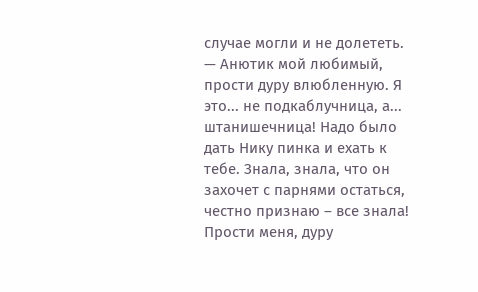случае могли и не долететь. — Анютик мой любимый, прости дуру влюбленную. Я это... не подкаблучница, а... штанишечница! Надо было дать Нику пинка и ехать к тебе. Знала, знала, что он захочет с парнями остаться, честно признаю – все знала! Прости меня, дуру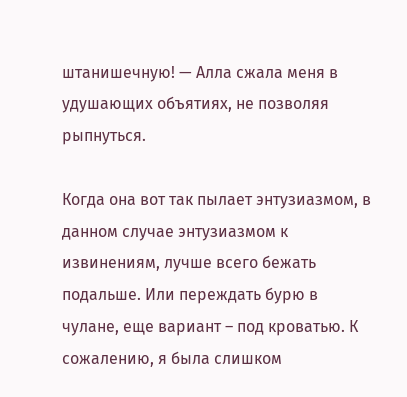штанишечную! — Алла сжала меня в удушающих объятиях, не позволяя рыпнуться.

Когда она вот так пылает энтузиазмом, в данном случае энтузиазмом к извинениям, лучше всего бежать подальше. Или переждать бурю в чулане, еще вариант – под кроватью. К сожалению, я была слишком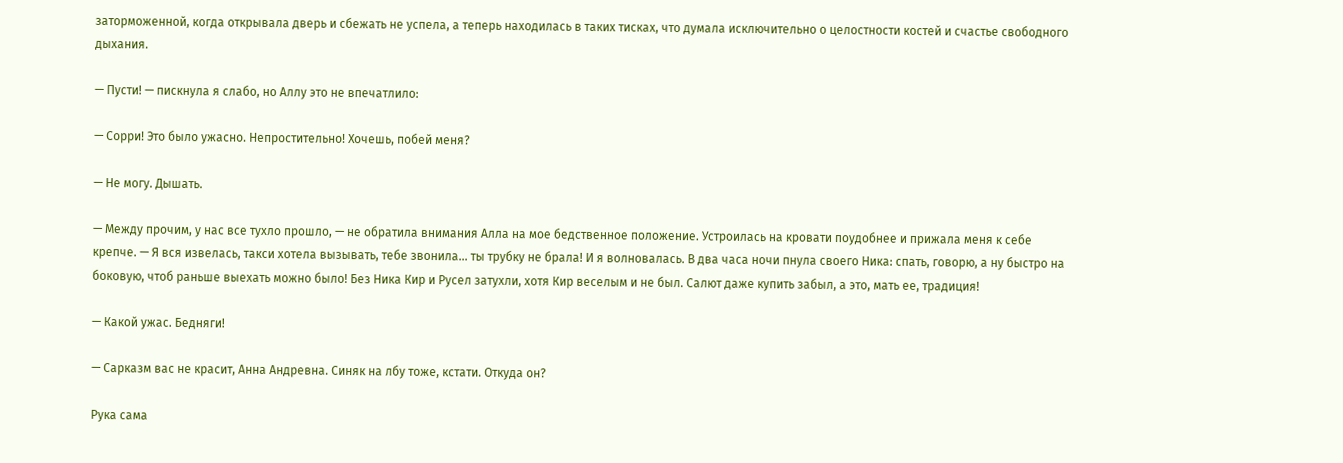заторможенной, когда открывала дверь и сбежать не успела, а теперь находилась в таких тисках, что думала исключительно о целостности костей и счастье свободного дыхания.

— Пусти! — пискнула я слабо, но Аллу это не впечатлило:

— Сорри! Это было ужасно. Непростительно! Хочешь, побей меня?

— Не могу. Дышать.

— Между прочим, у нас все тухло прошло, — не обратила внимания Алла на мое бедственное положение. Устроилась на кровати поудобнее и прижала меня к себе крепче. — Я вся извелась, такси хотела вызывать, тебе звонила... ты трубку не брала! И я волновалась. В два часа ночи пнула своего Ника: спать, говорю, а ну быстро на боковую, чтоб раньше выехать можно было! Без Ника Кир и Русел затухли, хотя Кир веселым и не был. Салют даже купить забыл, а это, мать ее, традиция!

— Какой ужас. Бедняги!

— Сарказм вас не красит, Анна Андревна. Синяк на лбу тоже, кстати. Откуда он?

Рука сама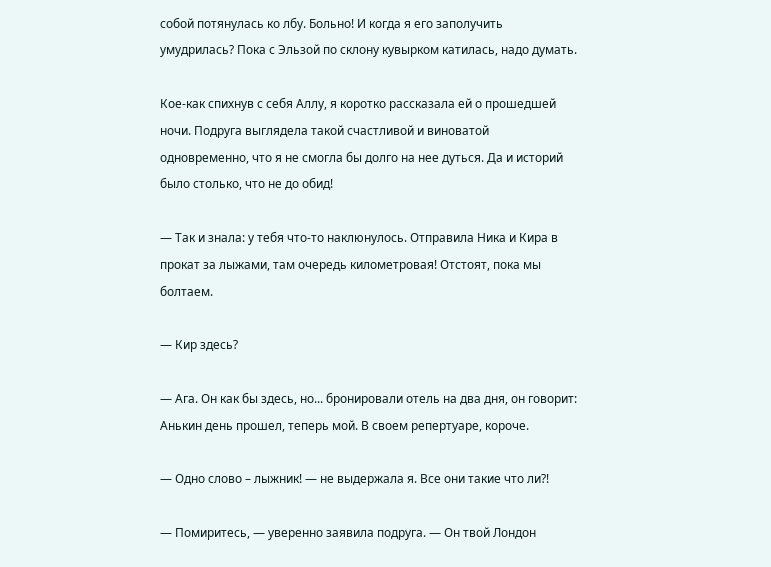собой потянулась ко лбу. Больно! И когда я его заполучить умудрилась? Пока с Эльзой по склону кувырком катилась, надо думать.

Кое-как спихнув с себя Аллу, я коротко рассказала ей о прошедшей ночи. Подруга выглядела такой счастливой и виноватой одновременно, что я не смогла бы долго на нее дуться. Да и историй было столько, что не до обид!

— Так и знала: у тебя что-то наклюнулось. Отправила Ника и Кира в прокат за лыжами, там очередь километровая! Отстоят, пока мы болтаем.

— Кир здесь?

— Ага. Он как бы здесь, но... бронировали отель на два дня, он говорит: Анькин день прошел, теперь мой. В своем репертуаре, короче.

— Одно слово – лыжник! — не выдержала я. Все они такие что ли?!

— Помиритесь, — уверенно заявила подруга. — Он твой Лондон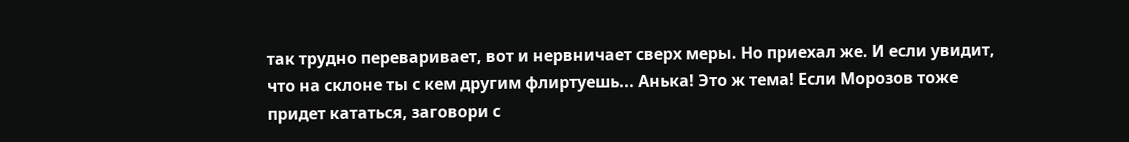так трудно переваривает, вот и нервничает сверх меры. Но приехал же. И если увидит, что на склоне ты с кем другим флиртуешь... Анька! Это ж тема! Если Морозов тоже придет кататься, заговори с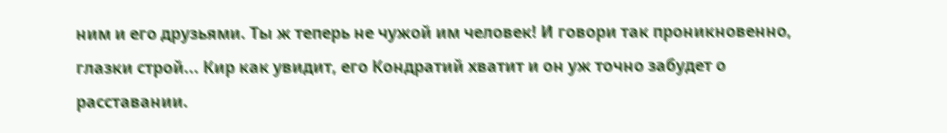ним и его друзьями. Ты ж теперь не чужой им человек! И говори так проникновенно, глазки строй... Кир как увидит, его Кондратий хватит и он уж точно забудет о расставании.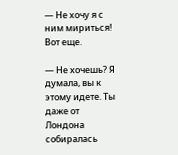— Не хочу я с ним мириться! Вот еще.

— Не хочешь? Я думала, вы к этому идете. Ты даже от Лондона собиралась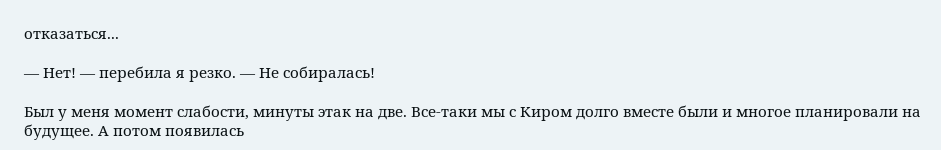отказаться...

— Нет! — перебила я резко. — Не собиралась!

Был у меня момент слабости, минуты этак на две. Все-таки мы с Киром долго вместе были и многое планировали на будущее. А потом появилась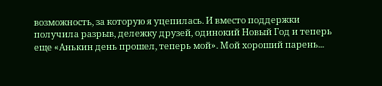возможность, за которую я уцепилась. И вместо поддержки получила разрыв, дележку друзей, одинокий Новый Год и теперь еще «Анькин день прошел, теперь мой». Мой хороший парень...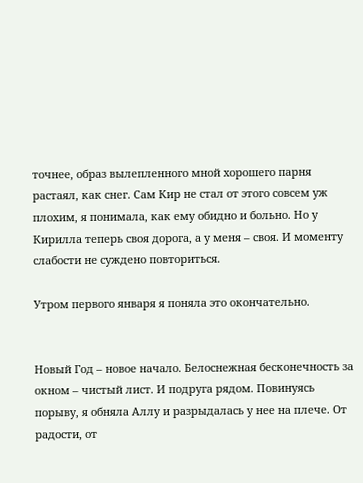точнее, образ вылепленного мной хорошего парня растаял, как снег. Сам Кир не стал от этого совсем уж плохим, я понимала, как ему обидно и больно. Но у Кирилла теперь своя дорога, а у меня – своя. И моменту слабости не суждено повториться.

Утром первого января я поняла это окончательно.


Новый Год – новое начало. Белоснежная бесконечность за окном – чистый лист. И подруга рядом. Повинуясь порыву, я обняла Аллу и разрыдалась у нее на плече. От радости, от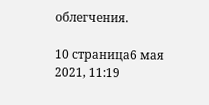облегчения.

10 страница6 мая 2021, 11:19